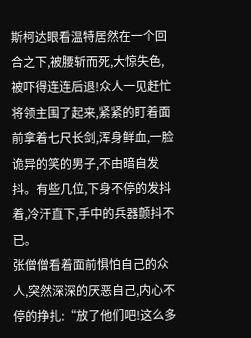斯柯达眼看温特居然在一个回合之下,被腰斩而死,大惊失色,被吓得连连后退!众人一见赶忙将领主围了起来,紧紧的盯着面前拿着七尺长剑,浑身鲜血,一脸诡异的笑的男子,不由暗自发抖。有些几位,下身不停的发抖着,冷汗直下,手中的兵器颤抖不已。
张僧僧看着面前惧怕自己的众人,突然深深的厌恶自己,内心不停的挣扎:“放了他们吧!这么多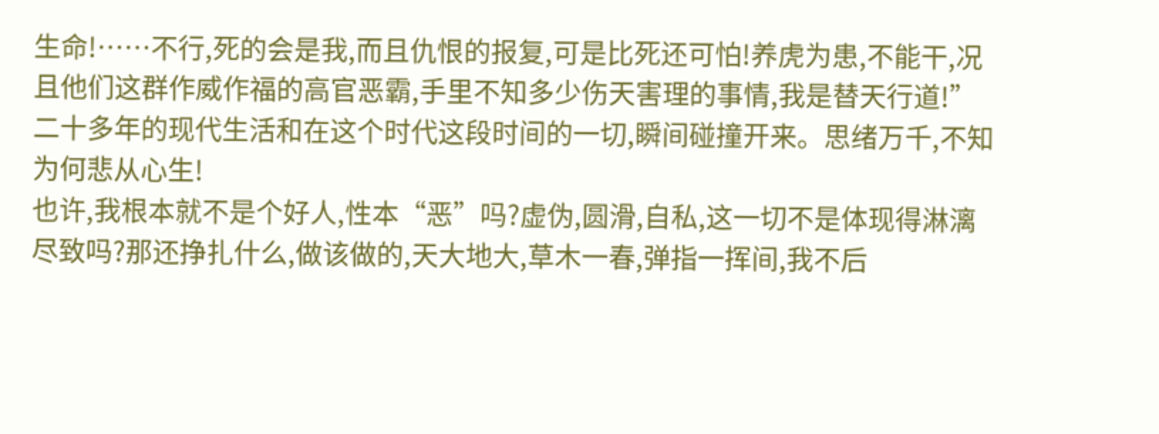生命!……不行,死的会是我,而且仇恨的报复,可是比死还可怕!养虎为患,不能干,况且他们这群作威作福的高官恶霸,手里不知多少伤天害理的事情,我是替天行道!”二十多年的现代生活和在这个时代这段时间的一切,瞬间碰撞开来。思绪万千,不知为何悲从心生!
也许,我根本就不是个好人,性本“恶”吗?虚伪,圆滑,自私,这一切不是体现得淋漓尽致吗?那还挣扎什么,做该做的,天大地大,草木一春,弹指一挥间,我不后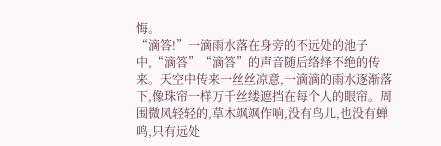悔。
“滴答!”一滴雨水落在身旁的不远处的池子中,“滴答”“滴答”的声音随后络绎不绝的传来。天空中传来一丝丝凉意,一滴滴的雨水逐渐落下,像珠帘一样万千丝缕遮挡在每个人的眼帘。周围微风轻轻的,草木飒飒作响,没有鸟儿,也没有蝉鸣,只有远处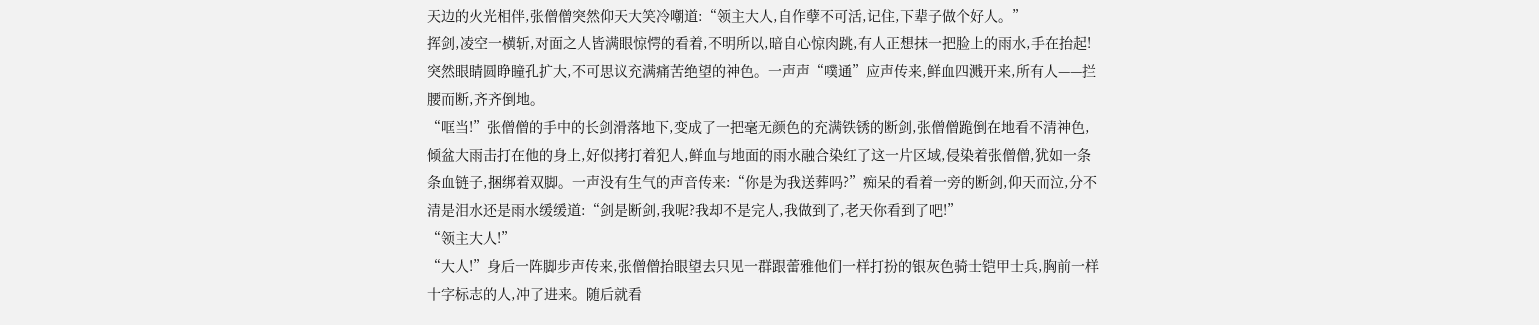天边的火光相伴,张僧僧突然仰天大笑冷嘲道:“领主大人,自作孽不可活,记住,下辈子做个好人。”
挥剑,凌空一横斩,对面之人皆满眼惊愕的看着,不明所以,暗自心惊肉跳,有人正想抹一把脸上的雨水,手在抬起!突然眼睛圆睁瞳孔扩大,不可思议充满痛苦绝望的神色。一声声“噗通”应声传来,鲜血四溅开来,所有人——拦腰而断,齐齐倒地。
“哐当!”张僧僧的手中的长剑滑落地下,变成了一把毫无颜色的充满铁锈的断剑,张僧僧跪倒在地看不清神色,倾盆大雨击打在他的身上,好似拷打着犯人,鲜血与地面的雨水融合染红了这一片区域,侵染着张僧僧,犹如一条条血链子,捆绑着双脚。一声没有生气的声音传来:“你是为我送葬吗?”痴呆的看着一旁的断剑,仰天而泣,分不清是泪水还是雨水缓缓道:“剑是断剑,我呢?我却不是完人,我做到了,老天你看到了吧!”
“领主大人!”
“大人!”身后一阵脚步声传来,张僧僧抬眼望去只见一群跟蕾雅他们一样打扮的银灰色骑士铠甲士兵,胸前一样十字标志的人,冲了进来。随后就看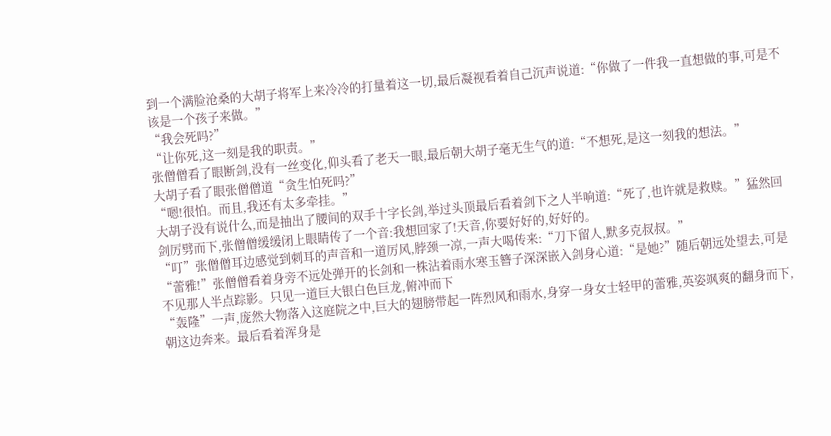到一个满脸沧桑的大胡子将军上来冷冷的打量着这一切,最后凝视看着自己沉声说道:“你做了一件我一直想做的事,可是不该是一个孩子来做。”
“我会死吗?”
“让你死,这一刻是我的职责。”
张僧僧看了眼断剑,没有一丝变化,仰头看了老天一眼,最后朝大胡子毫无生气的道:“不想死,是这一刻我的想法。”
大胡子看了眼张僧僧道“贪生怕死吗?”
“嗯!很怕。而且,我还有太多牵挂。”
大胡子没有说什么,而是抽出了腰间的双手十字长剑,举过头顶最后看着剑下之人半响道:“死了,也许就是救赎。”猛然回剑厉劈而下,张僧僧缓缓闭上眼睛传了一个音:我想回家了!天音,你要好好的,好好的。
“叮”张僧僧耳边感觉到刺耳的声音和一道厉风,脖颈一凉,一声大喝传来:“刀下留人,默多克叔叔。”
“蕾雅!”张僧僧看着身旁不远处弹开的长剑和一株沾着雨水寒玉簪子深深嵌入剑身心道:“是她?”随后朝远处望去,可是不见那人半点踪影。只见一道巨大银白色巨龙,俯冲而下
“轰隆”一声,庞然大物落入这庭院之中,巨大的翅膀带起一阵烈风和雨水,身穿一身女士轻甲的蕾雅,英姿飒爽的翻身而下,朝这边奔来。最后看着浑身是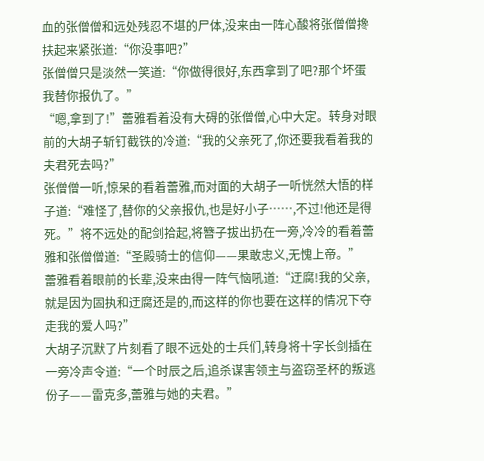血的张僧僧和远处残忍不堪的尸体,没来由一阵心酸将张僧僧搀扶起来紧张道:“你没事吧?”
张僧僧只是淡然一笑道:“你做得很好,东西拿到了吧?那个坏蛋我替你报仇了。”
“嗯,拿到了!”蕾雅看着没有大碍的张僧僧,心中大定。转身对眼前的大胡子斩钉截铁的冷道:“我的父亲死了,你还要我看着我的夫君死去吗?”
张僧僧一听,惊呆的看着蕾雅,而对面的大胡子一听恍然大悟的样子道:“难怪了,替你的父亲报仇,也是好小子……,不过!他还是得死。”将不远处的配剑拾起,将簪子拔出扔在一旁,冷冷的看着蕾雅和张僧僧道:“圣殿骑士的信仰——果敢忠义,无愧上帝。”
蕾雅看着眼前的长辈,没来由得一阵气恼吼道:“迂腐!我的父亲,就是因为固执和迂腐还是的,而这样的你也要在这样的情况下夺走我的爱人吗?”
大胡子沉默了片刻看了眼不远处的士兵们,转身将十字长剑插在一旁冷声令道:“一个时辰之后,追杀谋害领主与盗窃圣杯的叛逃份子——雷克多,蕾雅与她的夫君。”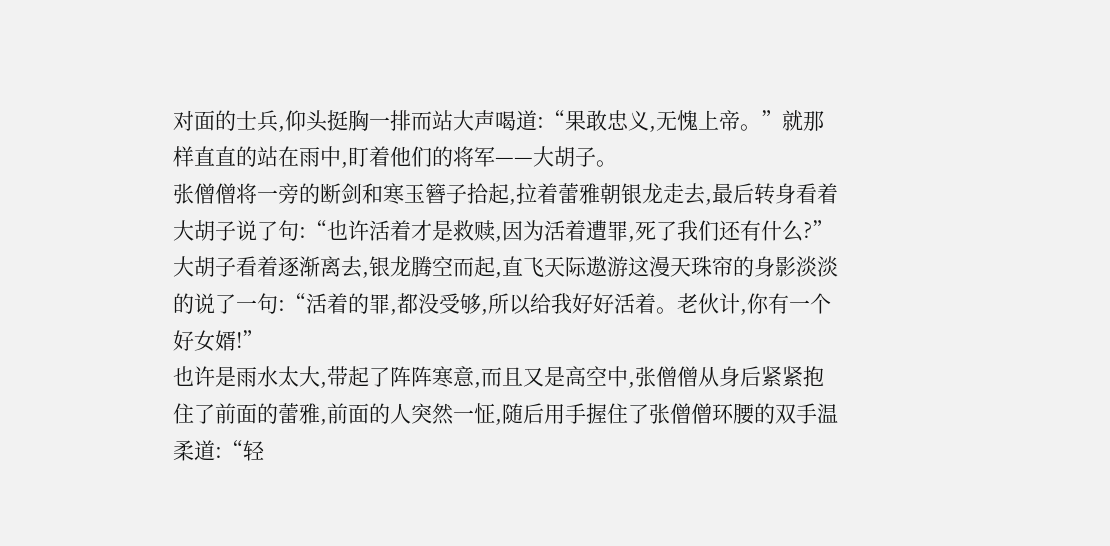对面的士兵,仰头挺胸一排而站大声喝道:“果敢忠义,无愧上帝。”就那样直直的站在雨中,盯着他们的将军——大胡子。
张僧僧将一旁的断剑和寒玉簪子拾起,拉着蕾雅朝银龙走去,最后转身看着大胡子说了句:“也许活着才是救赎,因为活着遭罪,死了我们还有什么?”
大胡子看着逐渐离去,银龙腾空而起,直飞天际遨游这漫天珠帘的身影淡淡的说了一句:“活着的罪,都没受够,所以给我好好活着。老伙计,你有一个好女婿!”
也许是雨水太大,带起了阵阵寒意,而且又是高空中,张僧僧从身后紧紧抱住了前面的蕾雅,前面的人突然一怔,随后用手握住了张僧僧环腰的双手温柔道:“轻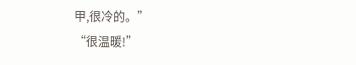甲,很冷的。”
“很温暖!”